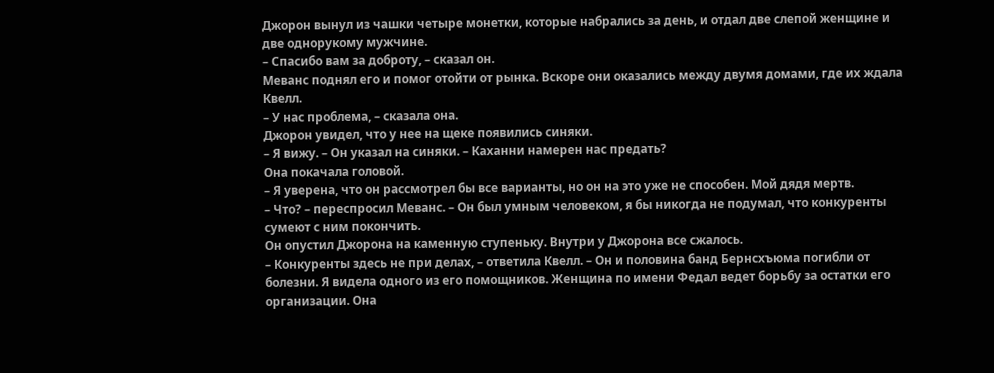Джорон вынул из чашки четыре монетки, которые набрались за день, и отдал две слепой женщине и две однорукому мужчине.
– Спасибо вам за доброту, – сказал он.
Меванс поднял его и помог отойти от рынка. Вскоре они оказались между двумя домами, где их ждала Квелл.
– У нас проблема, – сказала она.
Джорон увидел, что у нее на щеке появились синяки.
– Я вижу. – Он указал на синяки. – Каханни намерен нас предать?
Она покачала головой.
– Я уверена, что он рассмотрел бы все варианты, но он на это уже не способен. Мой дядя мертв.
– Что? – переспросил Меванс. – Он был умным человеком, я бы никогда не подумал, что конкуренты сумеют с ним покончить.
Он опустил Джорона на каменную ступеньку. Внутри у Джорона все сжалось.
– Конкуренты здесь не при делах, – ответила Квелл. – Он и половина банд Бернсхъюма погибли от болезни. Я видела одного из его помощников. Женщина по имени Федал ведет борьбу за остатки его организации. Она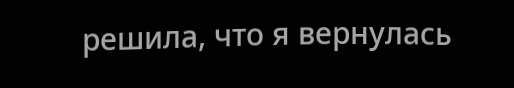решила, что я вернулась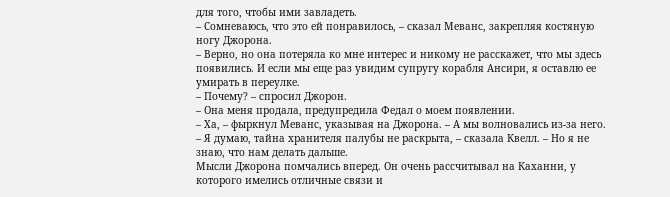для того, чтобы ими завладеть.
– Сомневаюсь, что это ей понравилось, – сказал Меванс, закрепляя костяную ногу Джорона.
– Верно, но она потеряла ко мне интерес и никому не расскажет, что мы здесь появились. И если мы еще раз увидим супругу корабля Ансири, я оставлю ее умирать в переулке.
– Почему? – спросил Джорон.
– Она меня продала, предупредила Федал о моем появлении.
– Ха, – фыркнул Меванс, указывая на Джорона. – А мы волновались из-за него.
– Я думаю, тайна хранителя палубы не раскрыта, – сказала Квелл. – Но я не знаю, что нам делать дальше.
Мысли Джорона помчались вперед. Он очень рассчитывал на Каханни, у которого имелись отличные связи и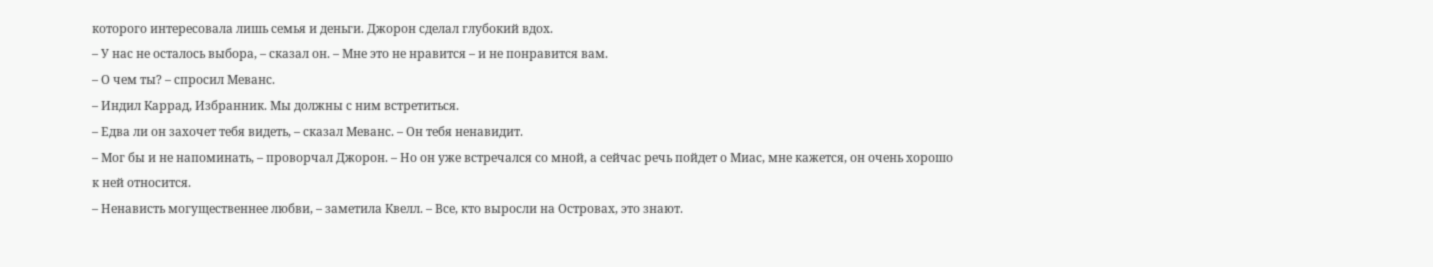которого интересовала лишь семья и деньги. Джорон сделал глубокий вдох.
– У нас не осталось выбора, – сказал он. – Мне это не нравится – и не понравится вам.
– О чем ты? – спросил Меванс.
– Индил Каррад, Избранник. Мы должны с ним встретиться.
– Едва ли он захочет тебя видеть, – сказал Меванс. – Он тебя ненавидит.
– Мог бы и не напоминать, – проворчал Джорон. – Но он уже встречался со мной, а сейчас речь пойдет о Миас, мне кажется, он очень хорошо к ней относится.
– Ненависть могущественнее любви, – заметила Квелл. – Все, кто выросли на Островах, это знают.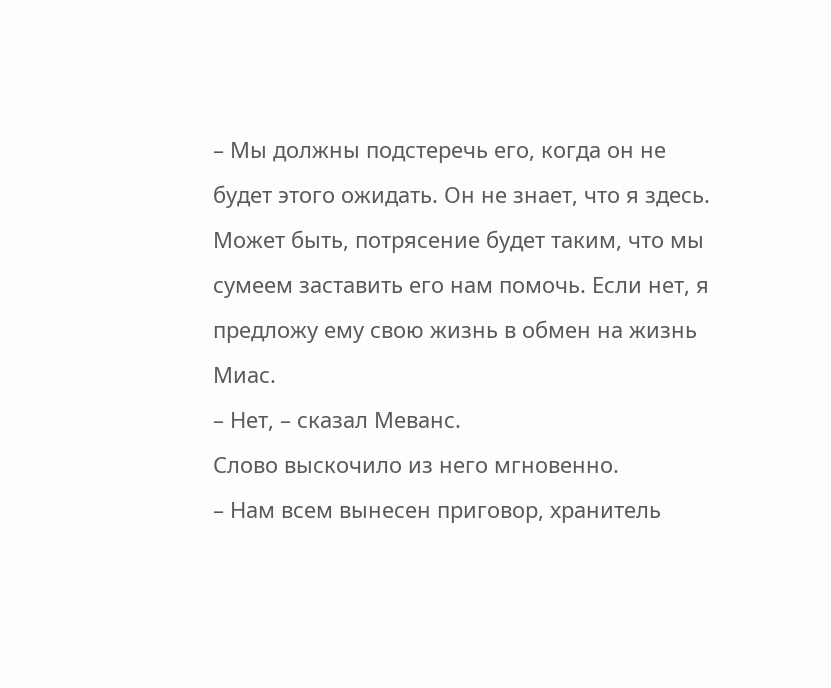– Мы должны подстеречь его, когда он не будет этого ожидать. Он не знает, что я здесь. Может быть, потрясение будет таким, что мы сумеем заставить его нам помочь. Если нет, я предложу ему свою жизнь в обмен на жизнь Миас.
– Нет, – сказал Меванс.
Слово выскочило из него мгновенно.
– Нам всем вынесен приговор, хранитель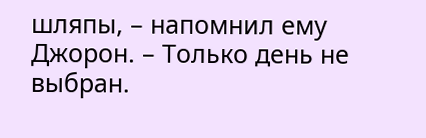шляпы, – напомнил ему Джорон. – Только день не выбран.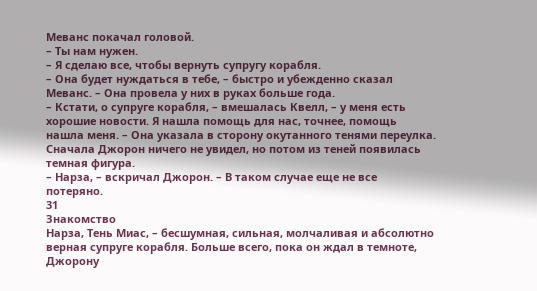Меванс покачал головой.
– Ты нам нужен.
– Я сделаю все, чтобы вернуть супругу корабля.
– Она будет нуждаться в тебе, – быстро и убежденно сказал Меванс. – Она провела у них в руках больше года.
– Кстати, о супруге корабля, – вмешалась Квелл, – у меня есть хорошие новости. Я нашла помощь для нас, точнее, помощь нашла меня. – Она указала в сторону окутанного тенями переулка. Сначала Джорон ничего не увидел, но потом из теней появилась темная фигура.
– Нарза, – вскричал Джорон. – В таком случае еще не все потеряно.
31
Знакомство
Нарза, Тень Миас, – бесшумная, сильная, молчаливая и абсолютно верная супруге корабля. Больше всего, пока он ждал в темноте, Джорону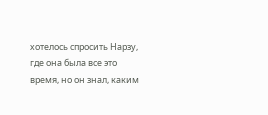хотелось спросить Нарзу, где она была все это время, но он знал, каким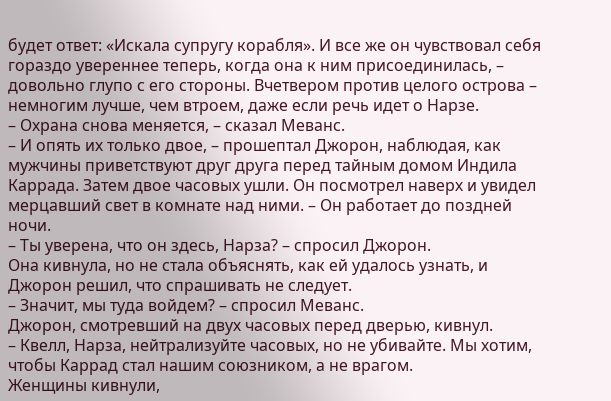будет ответ: «Искала супругу корабля». И все же он чувствовал себя гораздо увереннее теперь, когда она к ним присоединилась, – довольно глупо с его стороны. Вчетвером против целого острова – немногим лучше, чем втроем, даже если речь идет о Нарзе.
– Охрана снова меняется, – сказал Меванс.
– И опять их только двое, – прошептал Джорон, наблюдая, как мужчины приветствуют друг друга перед тайным домом Индила Каррада. Затем двое часовых ушли. Он посмотрел наверх и увидел мерцавший свет в комнате над ними. – Он работает до поздней ночи.
– Ты уверена, что он здесь, Нарза? – спросил Джорон.
Она кивнула, но не стала объяснять, как ей удалось узнать, и Джорон решил, что спрашивать не следует.
– Значит, мы туда войдем? – спросил Меванс.
Джорон, смотревший на двух часовых перед дверью, кивнул.
– Квелл, Нарза, нейтрализуйте часовых, но не убивайте. Мы хотим, чтобы Каррад стал нашим союзником, а не врагом.
Женщины кивнули,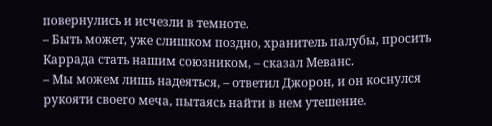повернулись и исчезли в темноте.
– Быть может, уже слишком поздно, хранитель палубы, просить Каррада стать нашим союзником, – сказал Меванс.
– Мы можем лишь надеяться, – ответил Джорон, и он коснулся рукояти своего меча, пытаясь найти в нем утешение.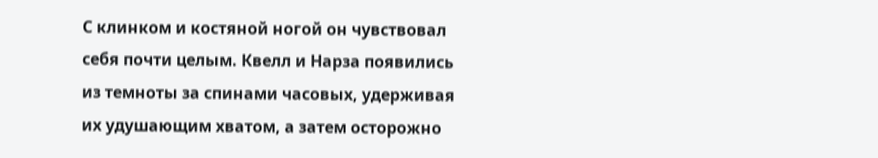С клинком и костяной ногой он чувствовал себя почти целым. Квелл и Нарза появились из темноты за спинами часовых, удерживая их удушающим хватом, а затем осторожно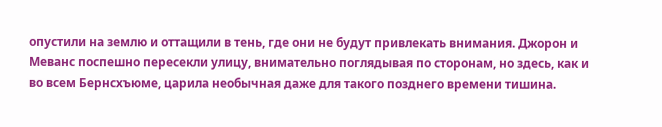опустили на землю и оттащили в тень, где они не будут привлекать внимания. Джорон и Меванс поспешно пересекли улицу, внимательно поглядывая по сторонам, но здесь, как и во всем Бернсхъюме, царила необычная даже для такого позднего времени тишина.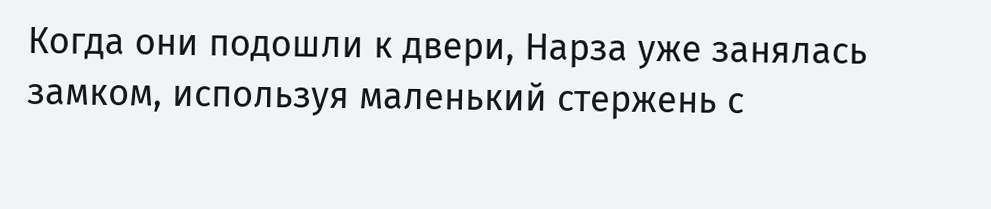Когда они подошли к двери, Нарза уже занялась замком, используя маленький стержень с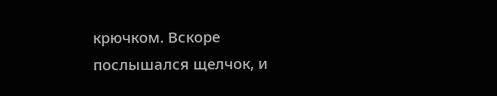крючком. Вскоре послышался щелчок, и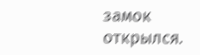замок открылся.